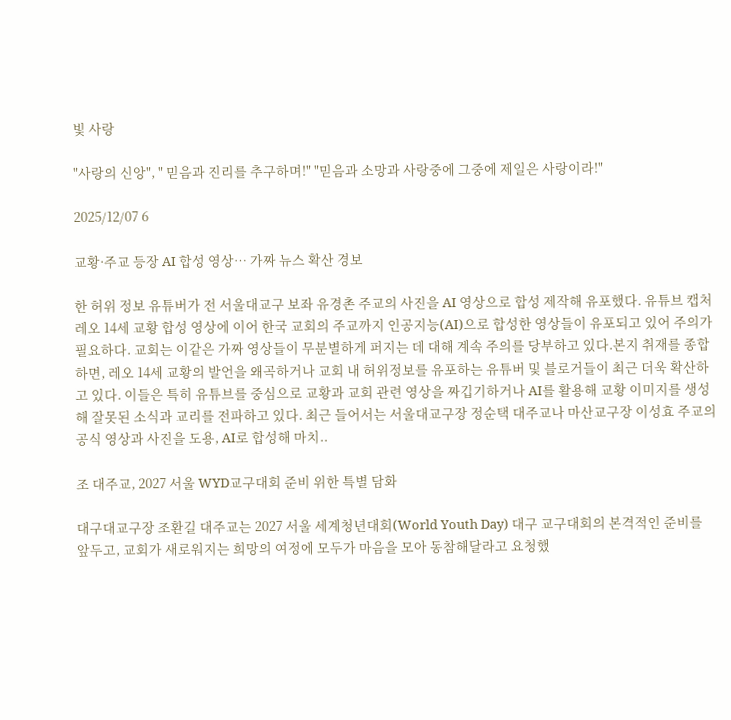빛 사랑

"사랑의 신앙", " 믿음과 진리를 추구하며!" "믿음과 소망과 사랑중에 그중에 제일은 사랑이라!"

2025/12/07 6

교황·주교 등장 AI 합성 영상… 가짜 뉴스 확산 경보

한 허위 정보 유튜버가 전 서울대교구 보좌 유경촌 주교의 사진을 AI 영상으로 합성 제작해 유포했다. 유튜브 캡처레오 14세 교황 합성 영상에 이어 한국 교회의 주교까지 인공지능(AI)으로 합성한 영상들이 유포되고 있어 주의가 필요하다. 교회는 이같은 가짜 영상들이 무분별하게 퍼지는 데 대해 계속 주의를 당부하고 있다.본지 취재를 종합하면, 레오 14세 교황의 발언을 왜곡하거나 교회 내 허위정보를 유포하는 유튜버 및 블로거들이 최근 더욱 확산하고 있다. 이들은 특히 유튜브를 중심으로 교황과 교회 관련 영상을 짜깁기하거나 AI를 활용해 교황 이미지를 생성해 잘못된 소식과 교리를 전파하고 있다. 최근 들어서는 서울대교구장 정순택 대주교나 마산교구장 이성효 주교의 공식 영상과 사진을 도용, AI로 합성해 마치..

조 대주교, 2027 서울 WYD교구대회 준비 위한 특별 담화

대구대교구장 조환길 대주교는 2027 서울 세계청년대회(World Youth Day) 대구 교구대회의 본격적인 준비를 앞두고, 교회가 새로워지는 희망의 여정에 모두가 마음을 모아 동참해달라고 요청했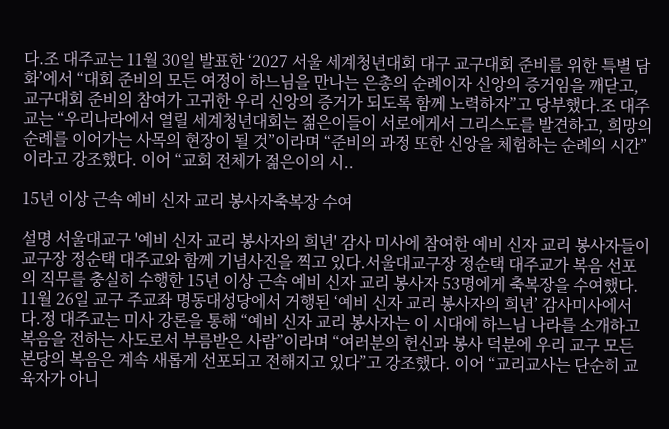다.조 대주교는 11월 30일 발표한 ‘2027 서울 세계청년대회 대구 교구대회 준비를 위한 특별 담화’에서 “대회 준비의 모든 여정이 하느님을 만나는 은총의 순례이자 신앙의 증거임을 깨닫고, 교구대회 준비의 참여가 고귀한 우리 신앙의 증거가 되도록 함께 노력하자”고 당부했다.조 대주교는 “우리나라에서 열릴 세계청년대회는 젊은이들이 서로에게서 그리스도를 발견하고, 희망의 순례를 이어가는 사목의 현장이 될 것”이라며 “준비의 과정 또한 신앙을 체험하는 순례의 시간”이라고 강조했다. 이어 “교회 전체가 젊은이의 시..

15년 이상 근속 예비 신자 교리 봉사자축복장 수여

설명 서울대교구 '예비 신자 교리 봉사자의 희년' 감사 미사에 참여한 예비 신자 교리 봉사자들이 교구장 정순택 대주교와 함께 기념사진을 찍고 있다.서울대교구장 정순택 대주교가 복음 선포의 직무를 충실히 수행한 15년 이상 근속 예비 신자 교리 봉사자 53명에게 축복장을 수여했다. 11월 26일 교구 주교좌 명동대성당에서 거행된 ‘예비 신자 교리 봉사자의 희년’ 감사미사에서다.정 대주교는 미사 강론을 통해 “예비 신자 교리 봉사자는 이 시대에 하느님 나라를 소개하고 복음을 전하는 사도로서 부름받은 사람”이라며 “여러분의 헌신과 봉사 덕분에 우리 교구 모든 본당의 복음은 계속 새롭게 선포되고 전해지고 있다”고 강조했다. 이어 “교리교사는 단순히 교육자가 아니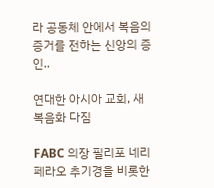라 공동체 안에서 복음의 증거를 전하는 신앙의 증인..

연대한 아시아 교회, 새 복음화 다짐

FABC 의장 필리포 네리 페라오 추기경을 비롯한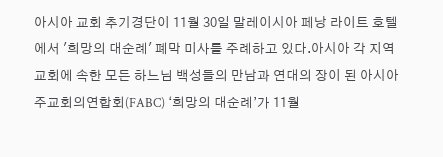아시아 교회 추기경단이 11월 30일 말레이시아 페낭 라이트 호텔에서 '희망의 대순례' 폐막 미사를 주례하고 있다.아시아 각 지역 교회에 속한 모든 하느님 백성들의 만남과 연대의 장이 된 아시아주교회의연합회(FABC) ‘희망의 대순례’가 11월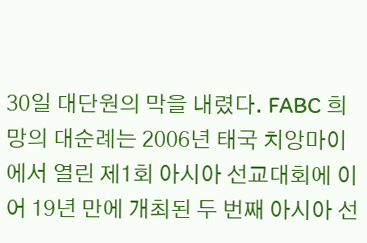30일 대단원의 막을 내렸다. FABC 희망의 대순례는 2006년 태국 치앙마이에서 열린 제1회 아시아 선교대회에 이어 19년 만에 개최된 두 번째 아시아 선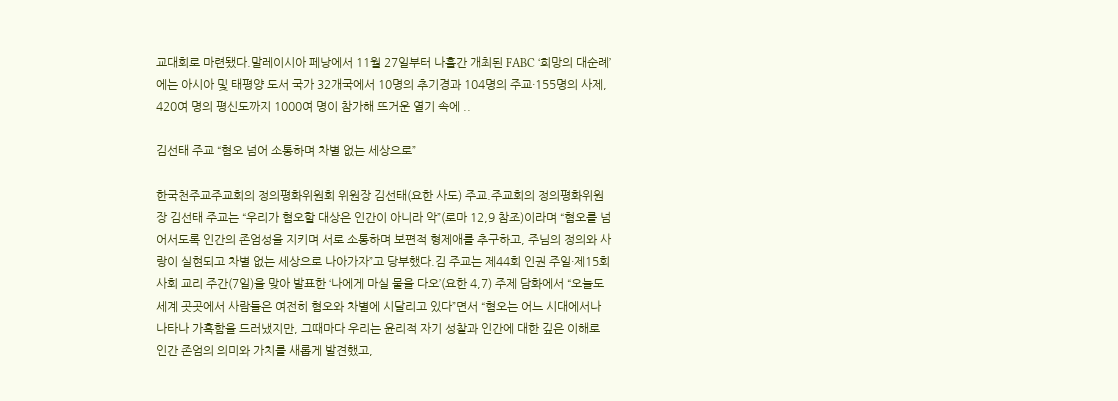교대회로 마련됐다.말레이시아 페낭에서 11월 27일부터 나흘간 개최된 FABC ‘희망의 대순례’에는 아시아 및 태평양 도서 국가 32개국에서 10명의 추기경과 104명의 주교·155명의 사제, 420여 명의 평신도까지 1000여 명이 참가해 뜨거운 열기 속에 ..

김선태 주교 “혐오 넘어 소통하며 차별 없는 세상으로”

한국천주교주교회의 정의평화위원회 위원장 김선태(요한 사도) 주교.주교회의 정의평화위원장 김선태 주교는 “우리가 혐오할 대상은 인간이 아니라 악”(로마 12,9 참조)이라며 “혐오를 넘어서도록 인간의 존엄성을 지키며 서로 소통하며 보편적 형제애를 추구하고, 주님의 정의와 사랑이 실현되고 차별 없는 세상으로 나아가자”고 당부했다.김 주교는 제44회 인권 주일·제15회 사회 교리 주간(7일)을 맞아 발표한 ‘나에게 마실 물을 다오’(요한 4,7) 주제 담화에서 “오늘도 세계 곳곳에서 사람들은 여전히 혐오와 차별에 시달리고 있다”면서 “혐오는 어느 시대에서나 나타나 가혹함을 드러냈지만, 그때마다 우리는 윤리적 자기 성찰과 인간에 대한 깊은 이해로 인간 존엄의 의미와 가치를 새롭게 발견했고,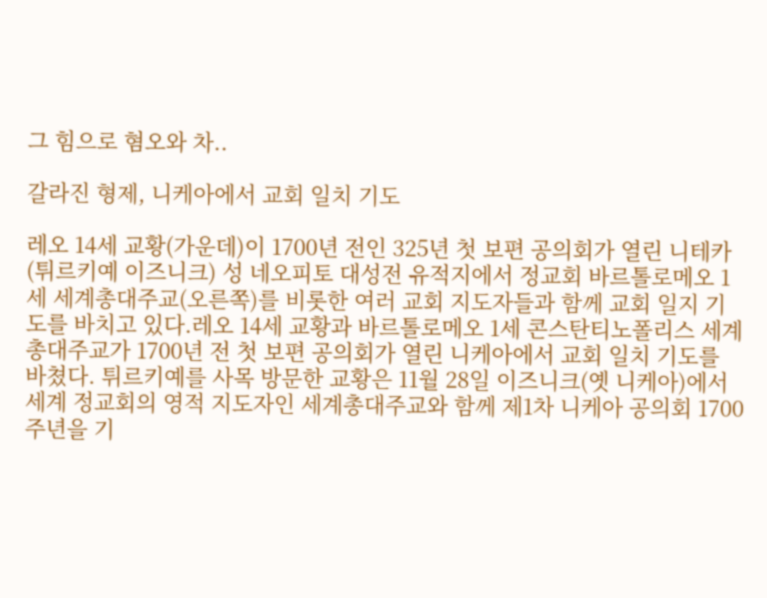그 힘으로 혐오와 차..

갈라진 형제, 니케아에서 교회 일치 기도

레오 14세 교황(가운데)이 1700년 전인 325년 첫 보편 공의회가 열린 니테카(튀르키예 이즈니크) 성 네오피토 대성전 유적지에서 정교회 바르톨로메오 1세 세계총대주교(오른쪽)를 비롯한 여러 교회 지도자들과 함께 교회 일지 기도를 바치고 있다.레오 14세 교황과 바르톨로메오 1세 콘스탄티노폴리스 세계총대주교가 1700년 전 첫 보편 공의회가 열린 니케아에서 교회 일치 기도를 바쳤다. 튀르키예를 사목 방문한 교황은 11월 28일 이즈니크(옛 니케아)에서 세계 정교회의 영적 지도자인 세계총대주교와 함께 제1차 니케아 공의회 1700주년을 기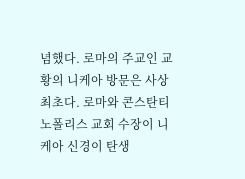념했다. 로마의 주교인 교황의 니케아 방문은 사상 최초다. 로마와 콘스탄티노폴리스 교회 수장이 니케아 신경이 탄생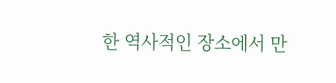한 역사적인 장소에서 만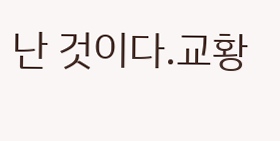난 것이다.교황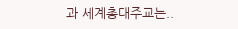과 세계총대주교는..